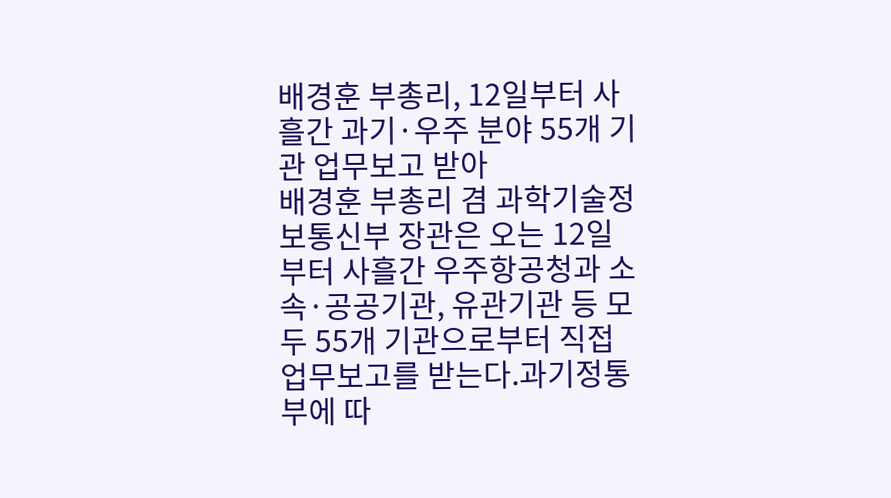배경훈 부총리, 12일부터 사흘간 과기·우주 분야 55개 기관 업무보고 받아
배경훈 부총리 겸 과학기술정보통신부 장관은 오는 12일부터 사흘간 우주항공청과 소속·공공기관, 유관기관 등 모두 55개 기관으로부터 직접 업무보고를 받는다.과기정통부에 따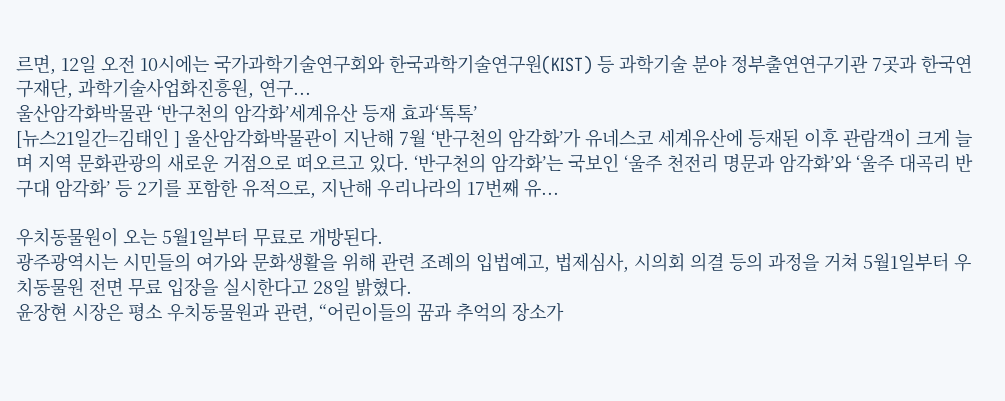르면, 12일 오전 10시에는 국가과학기술연구회와 한국과학기술연구원(KIST) 등 과학기술 분야 정부출연연구기관 7곳과 한국연구재단, 과학기술사업화진흥원, 연구...
울산암각화박물관 ‘반구천의 암각화’세계유산 등재 효과‘톡톡’
[뉴스21일간=김태인 ] 울산암각화박물관이 지난해 7월 ‘반구천의 암각화’가 유네스코 세계유산에 등재된 이후 관람객이 크게 늘며 지역 문화관광의 새로운 거점으로 떠오르고 있다. ‘반구천의 암각화’는 국보인 ‘울주 천전리 명문과 암각화’와 ‘울주 대곡리 반구대 암각화’ 등 2기를 포함한 유적으로, 지난해 우리나라의 17번째 유...

우치동물원이 오는 5월1일부터 무료로 개방된다.
광주광역시는 시민들의 여가와 문화생활을 위해 관련 조례의 입법예고, 법제심사, 시의회 의결 등의 과정을 거쳐 5월1일부터 우치동물원 전면 무료 입장을 실시한다고 28일 밝혔다.
윤장현 시장은 평소 우치동물원과 관련, “어린이들의 꿈과 추억의 장소가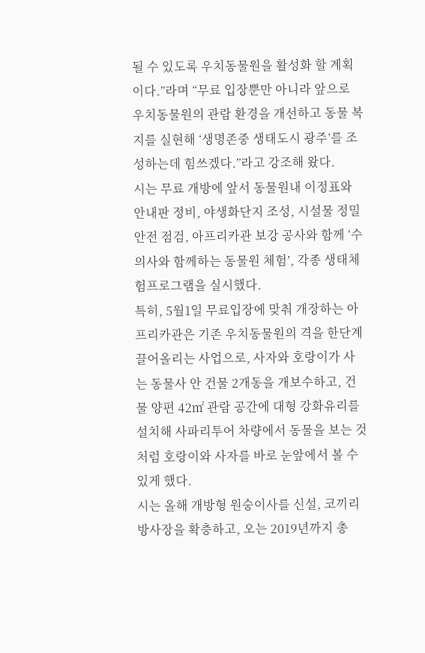될 수 있도록 우치동물원을 활성화 할 계획이다.”라며 “무료 입장뿐만 아니라 앞으로 우치동물원의 관람 환경을 개선하고 동물 복지를 실현해 ‘생명존중 생태도시 광주’를 조성하는데 힘쓰겠다.”라고 강조해 왔다.
시는 무료 개방에 앞서 동물원내 이정표와 안내판 정비, 야생화단지 조성, 시설물 정밀 안전 점검, 아프리카관 보강 공사와 함께 ‘수의사와 함께하는 동물원 체험’, 각종 생태체험프로그램을 실시했다.
특히, 5월1일 무료입장에 맞춰 개장하는 아프리카관은 기존 우치동물원의 격을 한단계 끌어올리는 사업으로, 사자와 호랑이가 사는 동물사 안 건물 2개동을 개보수하고, 건물 양편 42㎡ 관람 공간에 대형 강화유리를 설치해 사파리투어 차량에서 동물을 보는 것처럼 호랑이와 사자를 바로 눈앞에서 볼 수 있게 했다.
시는 올해 개방형 원숭이사를 신설, 코끼리 방사장을 확충하고, 오는 2019년까지 총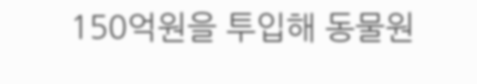150억원을 투입해 동물원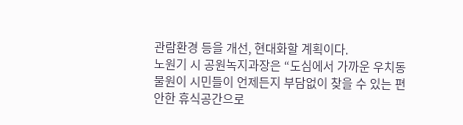관람환경 등을 개선, 현대화할 계획이다.
노원기 시 공원녹지과장은 “도심에서 가까운 우치동물원이 시민들이 언제든지 부담없이 찾을 수 있는 편안한 휴식공간으로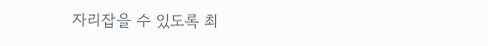자리잡을 수 있도록 최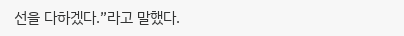선을 다하겠다.”라고 말했다.